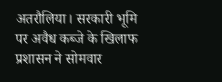अतरौलिया। सरकारी भूमि पर अवैध कब्जे के खिलाफ प्रशासन ने सोमवार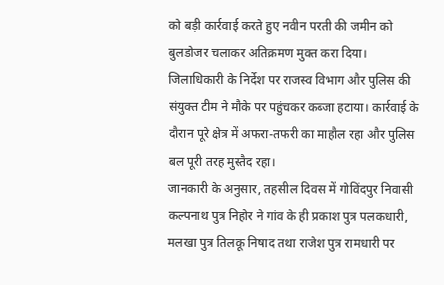को बड़ी कार्रवाई करते हुए नवीन परती की जमीन को बुलडोजर चलाकर अतिक्रमण मुक्त करा दिया। जिलाधिकारी के निर्देश पर राजस्व विभाग और पुलिस की संयुक्त टीम ने मौके पर पहुंचकर कब्जा हटाया। कार्रवाई के दौरान पूरे क्षेत्र में अफरा-तफरी का माहौल रहा और पुलिस बल पूरी तरह मुस्तैद रहा।
जानकारी के अनुसार, तहसील दिवस में गोविंदपुर निवासी कल्पनाथ पुत्र निहोर ने गांव के ही प्रकाश पुत्र पलकधारी, मलखा पुत्र तिलकू निषाद तथा राजेश पुत्र रामधारी पर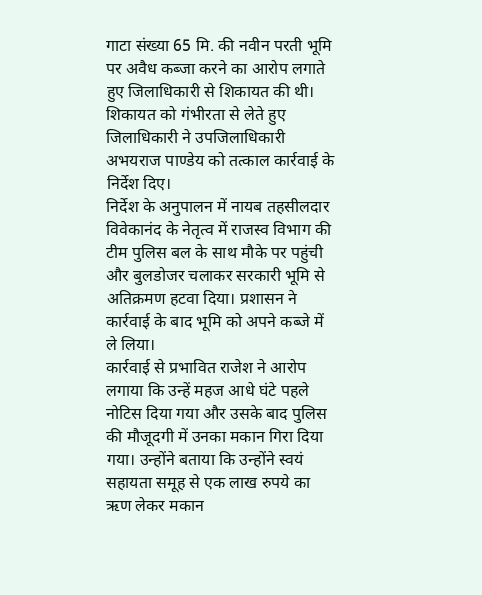गाटा संख्या 65 मि. की नवीन परती भूमि पर अवैध कब्जा करने का आरोप लगाते हुए जिलाधिकारी से शिकायत की थी। शिकायत को गंभीरता से लेते हुए जिलाधिकारी ने उपजिलाधिकारी अभयराज पाण्डेय को तत्काल कार्रवाई के निर्देश दिए।
निर्देश के अनुपालन में नायब तहसीलदार विवेकानंद के नेतृत्व में राजस्व विभाग की टीम पुलिस बल के साथ मौके पर पहुंची और बुलडोजर चलाकर सरकारी भूमि से अतिक्रमण हटवा दिया। प्रशासन ने कार्रवाई के बाद भूमि को अपने कब्जे में ले लिया।
कार्रवाई से प्रभावित राजेश ने आरोप लगाया कि उन्हें महज आधे घंटे पहले नोटिस दिया गया और उसके बाद पुलिस की मौजूदगी में उनका मकान गिरा दिया गया। उन्होंने बताया कि उन्होंने स्वयं सहायता समूह से एक लाख रुपये का ऋण लेकर मकान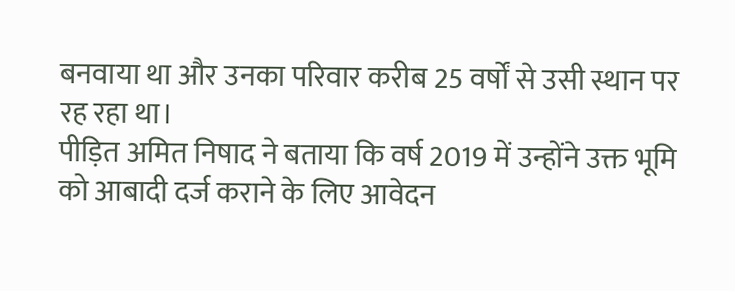बनवाया था और उनका परिवार करीब 25 वर्षों से उसी स्थान पर रह रहा था।
पीड़ित अमित निषाद ने बताया कि वर्ष 2019 में उन्होंने उक्त भूमि को आबादी दर्ज कराने के लिए आवेदन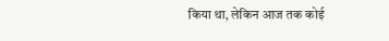किया था, लेकिन आज तक कोई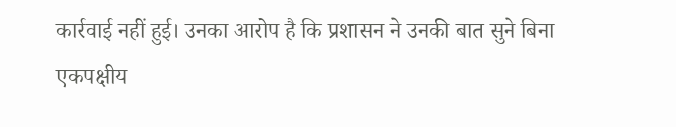कार्रवाई नहीं हुई। उनका आरोप है कि प्रशासन ने उनकी बात सुने बिना एकपक्षीय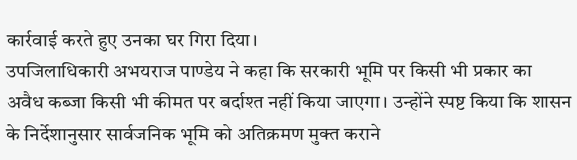कार्रवाई करते हुए उनका घर गिरा दिया।
उपजिलाधिकारी अभयराज पाण्डेय ने कहा कि सरकारी भूमि पर किसी भी प्रकार का अवैध कब्जा किसी भी कीमत पर बर्दाश्त नहीं किया जाएगा। उन्होंने स्पष्ट किया कि शासन के निर्देशानुसार सार्वजनिक भूमि को अतिक्रमण मुक्त कराने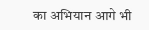का अभियान आगे भी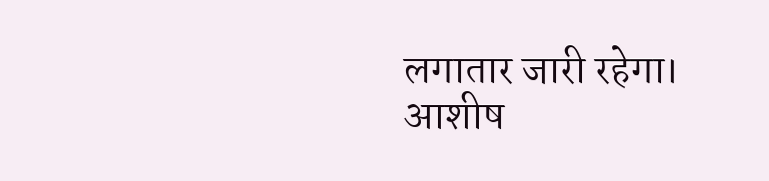लगातार जारी रहेगा।
आशीष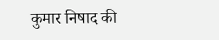कुमार निषाद की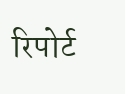रिपोर्ट